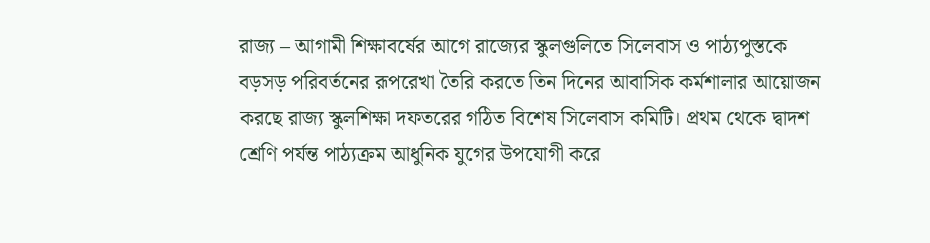রাজ্য – আগামী শিক্ষাবর্ষের আগে রাজ্যের স্কুলগুলিতে সিলেবাস ও পাঠ্যপুস্তকে বড়সড় পরিবর্তনের রূপরেখা তৈরি করতে তিন দিনের আবাসিক কর্মশালার আয়োজন করছে রাজ্য স্কুলশিক্ষা দফতরের গঠিত বিশেষ সিলেবাস কমিটি। প্রথম থেকে দ্বাদশ শ্রেণি পর্যন্ত পাঠ্যক্রম আধুনিক যুগের উপযোগী করে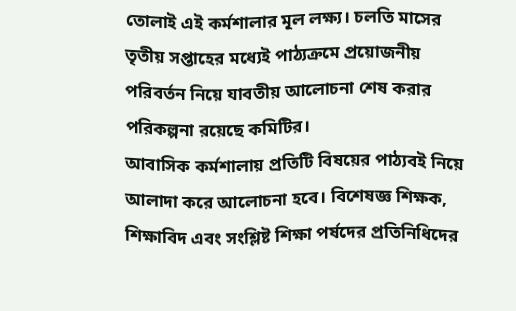তোলাই এই কর্মশালার মূল লক্ষ্য। চলতি মাসের তৃতীয় সপ্তাহের মধ্যেই পাঠ্যক্রমে প্রয়োজনীয় পরিবর্তন নিয়ে যাবতীয় আলোচনা শেষ করার পরিকল্পনা রয়েছে কমিটির।
আবাসিক কর্মশালায় প্রতিটি বিষয়ের পাঠ্যবই নিয়ে আলাদা করে আলোচনা হবে। বিশেষজ্ঞ শিক্ষক, শিক্ষাবিদ এবং সংশ্লিষ্ট শিক্ষা পর্ষদের প্রতিনিধিদের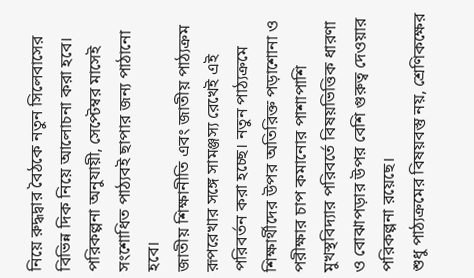নিয়ে রুদ্ধদ্বার বৈঠকে নতুন সিলেবাসের বিভিন্ন দিক নিয়ে আলোচনা করা হবে। পরিকল্পনা অনুযায়ী, সেপ্টেম্বর মাসেই সংশোধিত পাঠ্যবই ছাপার জন্য পাঠানো হবে।
জাতীয় শিক্ষানীতি এবং জাতীয় পাঠ্যক্রম রূপরেখার সঙ্গে সামঞ্জস্য রেখেই এই পরিবর্তন করা হচ্ছে। নতুন পাঠ্যক্রমে শিক্ষার্থীদের উপর অতিরিক্ত পড়াশোনা ও পরীক্ষার চাপ কমানোর পাশাপাশি মুখস্থবিদ্যার পরিবর্তে বিষয়ভিত্তিক ধারণা ও বোঝাপড়ার উপর বেশি গুরুত্ব দেওয়ার পরিকল্পনা রয়েছে।
শুধু পাঠ্যক্রমের বিষয়বস্তু নয়, শ্রেণিকক্ষের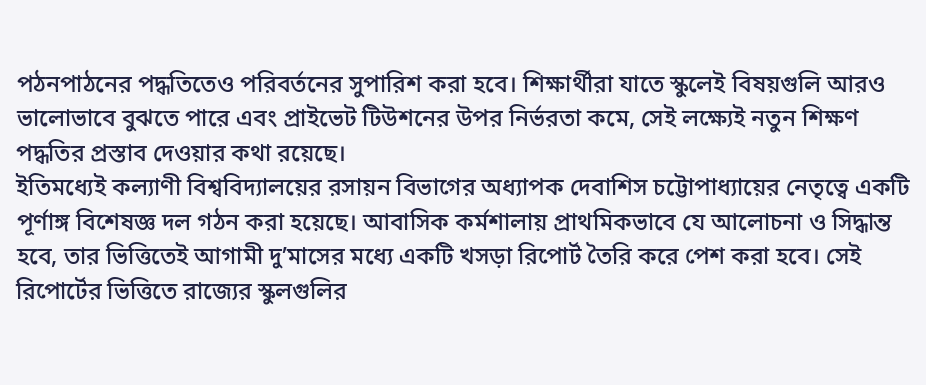পঠনপাঠনের পদ্ধতিতেও পরিবর্তনের সুপারিশ করা হবে। শিক্ষার্থীরা যাতে স্কুলেই বিষয়গুলি আরও ভালোভাবে বুঝতে পারে এবং প্রাইভেট টিউশনের উপর নির্ভরতা কমে, সেই লক্ষ্যেই নতুন শিক্ষণ পদ্ধতির প্রস্তাব দেওয়ার কথা রয়েছে।
ইতিমধ্যেই কল্যাণী বিশ্ববিদ্যালয়ের রসায়ন বিভাগের অধ্যাপক দেবাশিস চট্টোপাধ্যায়ের নেতৃত্বে একটি পূর্ণাঙ্গ বিশেষজ্ঞ দল গঠন করা হয়েছে। আবাসিক কর্মশালায় প্রাথমিকভাবে যে আলোচনা ও সিদ্ধান্ত হবে, তার ভিত্তিতেই আগামী দু’মাসের মধ্যে একটি খসড়া রিপোর্ট তৈরি করে পেশ করা হবে। সেই রিপোর্টের ভিত্তিতে রাজ্যের স্কুলগুলির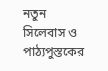নতুন সিলেবাস ও পাঠ্যপুস্তকের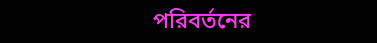পরিবর্তনের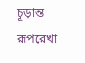চূড়ান্ত রূপরেখা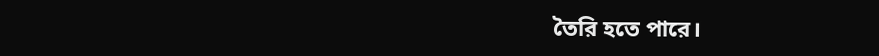তৈরি হতে পারে।